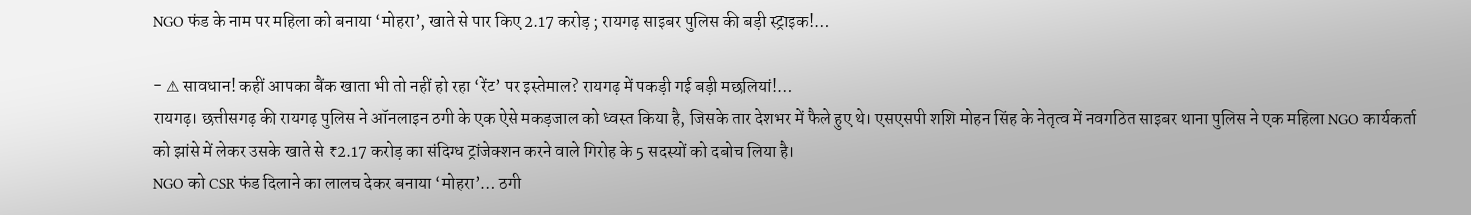NGO फंड के नाम पर महिला को बनाया ‘मोहरा’, खाते से पार किए 2.17 करोड़ ; रायगढ़ साइबर पुलिस की बड़ी स्ट्राइक!…

- ⚠ सावधान! कहीं आपका बैंक खाता भी तो नहीं हो रहा ‘रेंट’ पर इस्तेमाल? रायगढ़ में पकड़ी गई बड़ी मछलियां!…
रायगढ़। छत्तीसगढ़ की रायगढ़ पुलिस ने ऑनलाइन ठगी के एक ऐसे मकड़जाल को ध्वस्त किया है, जिसके तार देशभर में फैले हुए थे। एसएसपी शशि मोहन सिंह के नेतृत्व में नवगठित साइबर थाना पुलिस ने एक महिला NGO कार्यकर्ता को झांसे में लेकर उसके खाते से ₹2.17 करोड़ का संदिग्ध ट्रांजेक्शन करने वाले गिरोह के 5 सदस्यों को दबोच लिया है।
NGO को CSR फंड दिलाने का लालच देकर बनाया ‘मोहरा’… ठगी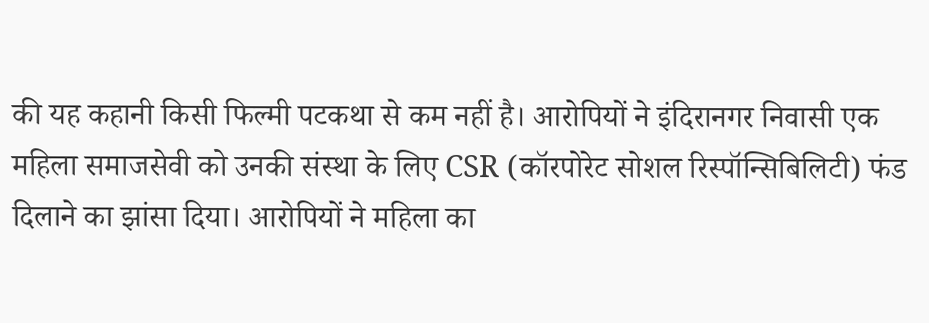की यह कहानी किसी फिल्मी पटकथा से कम नहीं है। आरोपियों ने इंदिरानगर निवासी एक महिला समाजसेवी को उनकी संस्था के लिए CSR (कॉरपोरेट सोशल रिस्पॉन्सिबिलिटी) फंड दिलाने का झांसा दिया। आरोपियों ने महिला का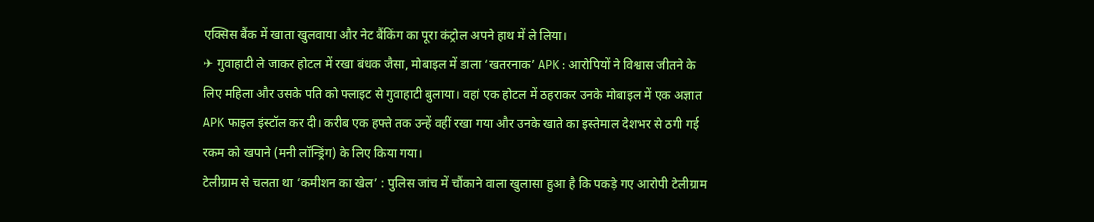एक्सिस बैंक में खाता खुलवाया और नेट बैंकिंग का पूरा कंट्रोल अपने हाथ में ले लिया।
✈ गुवाहाटी ले जाकर होटल में रखा बंधक जैसा, मोबाइल में डाला ‘खतरनाक’ APK : आरोपियों ने विश्वास जीतने के लिए महिला और उसके पति को फ्लाइट से गुवाहाटी बुलाया। वहां एक होटल में ठहराकर उनके मोबाइल में एक अज्ञात APK फाइल इंस्टॉल कर दी। करीब एक हफ्ते तक उन्हें वहीं रखा गया और उनके खाते का इस्तेमाल देशभर से ठगी गई रकम को खपाने (मनी लॉन्ड्रिंग) के लिए किया गया।
टेलीग्राम से चलता था ‘कमीशन का खेल’ : पुलिस जांच में चौंकाने वाला खुलासा हुआ है कि पकड़े गए आरोपी टेलीग्राम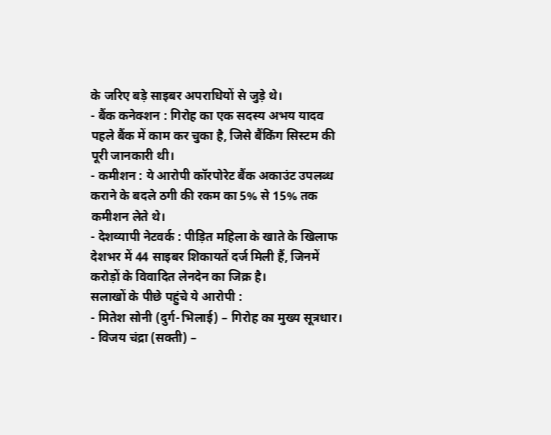के जरिए बड़े साइबर अपराधियों से जुड़े थे।
- बैंक कनेक्शन : गिरोह का एक सदस्य अभय यादव पहले बैंक में काम कर चुका है, जिसे बैंकिंग सिस्टम की पूरी जानकारी थी।
- कमीशन : ये आरोपी कॉरपोरेट बैंक अकाउंट उपलब्ध कराने के बदले ठगी की रकम का 5% से 15% तक कमीशन लेते थे।
- देशव्यापी नेटवर्क : पीड़ित महिला के खाते के खिलाफ देशभर में 44 साइबर शिकायतें दर्ज मिली हैं, जिनमें करोड़ों के विवादित लेनदेन का जिक्र है।
सलाखों के पीछे पहुंचे ये आरोपी :
- मितेश सोनी (दुर्ग-भिलाई) – गिरोह का मुख्य सूत्रधार।
- विजय चंद्रा (सक्ती) –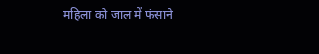महिला को जाल में फंसाने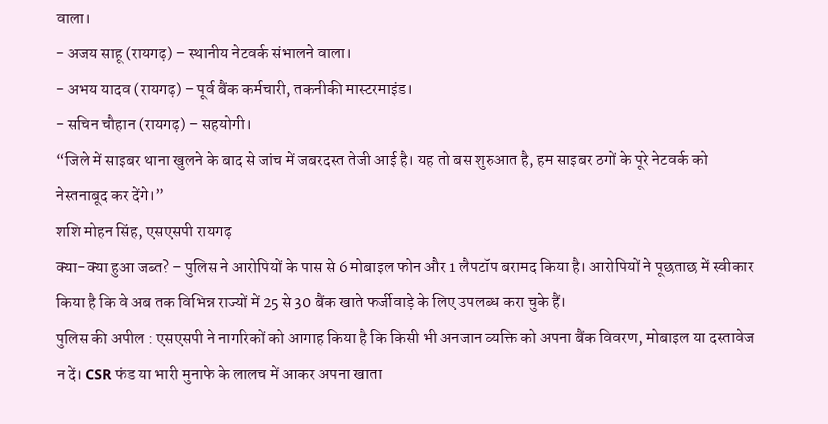वाला।
- अजय साहू (रायगढ़) – स्थानीय नेटवर्क संभालने वाला।
- अभय यादव (रायगढ़) – पूर्व बैंक कर्मचारी, तकनीकी मास्टरमाइंड।
- सचिन चौहान (रायगढ़) – सहयोगी।
“जिले में साइबर थाना खुलने के बाद से जांच में जबरदस्त तेजी आई है। यह तो बस शुरुआत है, हम साइबर ठगों के पूरे नेटवर्क को नेस्तनाबूद कर देंगे।”
शशि मोहन सिंह, एसएसपी रायगढ़
क्या-क्या हुआ जब्त? – पुलिस ने आरोपियों के पास से 6 मोबाइल फोन और 1 लैपटॉप बरामद किया है। आरोपियों ने पूछताछ में स्वीकार किया है कि वे अब तक विभिन्न राज्यों में 25 से 30 बैंक खाते फर्जीवाड़े के लिए उपलब्ध करा चुके हैं।
पुलिस की अपील : एसएसपी ने नागरिकों को आगाह किया है कि किसी भी अनजान व्यक्ति को अपना बैंक विवरण, मोबाइल या दस्तावेज न दें। CSR फंड या भारी मुनाफे के लालच में आकर अपना खाता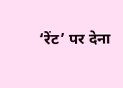‘रेंट’ पर देना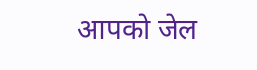आपको जेल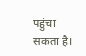पहुंचा सकता है।